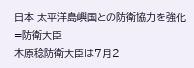日本 太平洋島嶼国との防衛協力を強化=防衛大臣
木原稔防衛大臣は7月2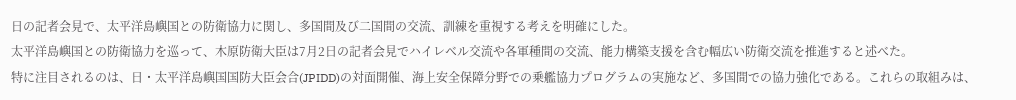日の記者会見で、太平洋島嶼国との防衛協力に関し、多国間及び二国間の交流、訓練を重視する考えを明確にした。
太平洋島嶼国との防衛協力を巡って、木原防衛大臣は7月2日の記者会見でハイレベル交流や各軍種間の交流、能力構築支援を含む幅広い防衛交流を推進すると述べた。
特に注目されるのは、日・太平洋島嶼国国防大臣会合(JPIDD)の対面開催、海上安全保障分野での乗艦協力プログラムの実施など、多国間での協力強化である。これらの取組みは、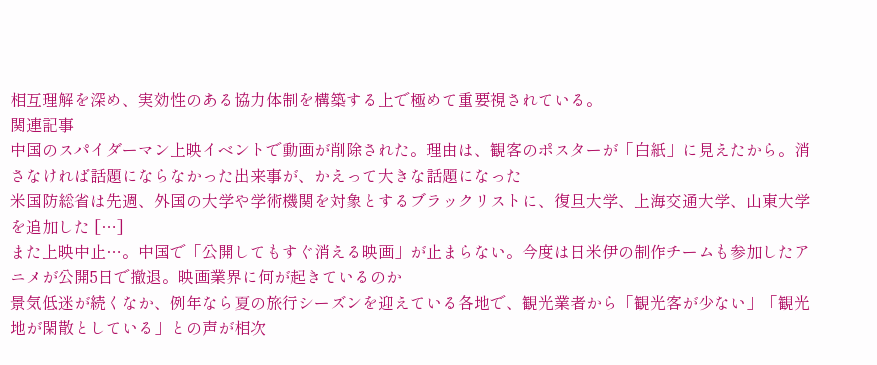相互理解を深め、実効性のある協力体制を構築する上で極めて重要視されている。
関連記事
中国のスパイダーマン上映イベントで動画が削除された。理由は、観客のポスターが「白紙」に見えたから。消さなければ話題にならなかった出来事が、かえって大きな話題になった
米国防総省は先週、外国の大学や学術機関を対象とするブラックリストに、復旦大学、上海交通大学、山東大学を追加した […]
また上映中止…。中国で「公開してもすぐ消える映画」が止まらない。今度は日米伊の制作チームも参加したアニメが公開5日で撤退。映画業界に何が起きているのか
景気低迷が続くなか、例年なら夏の旅行シーズンを迎えている各地で、観光業者から「観光客が少ない」「観光地が閑散としている」との声が相次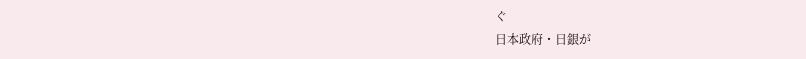ぐ
日本政府・日銀が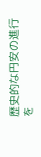歴史的な円安の進行を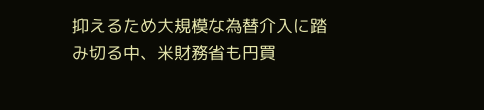抑えるため大規模な為替介入に踏み切る中、米財務省も円買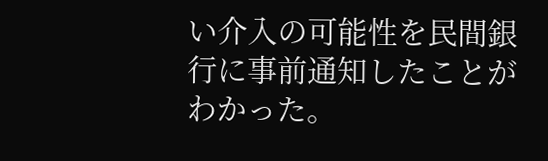い介入の可能性を民間銀行に事前通知したことがわかった。